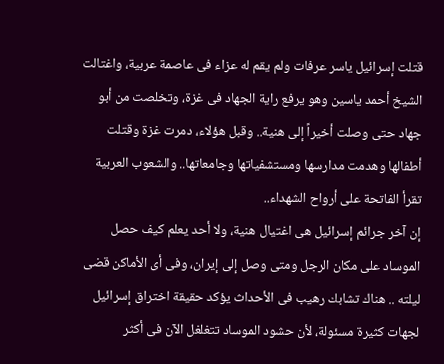قتلت إسرائيل ياسر عرفات ولم يقم له عزاء فى عاصمة عربية، واغتالت الشيخ أحمد ياسين وهو يرفع راية الجهاد فى غزة، وتخلصت من أبو جهاد حتى وصلت أخيراً إلى هنية.. وقبل هؤلاء، دمرت غزة وقتلت أطفالها وهدمت مدارسها ومستشفياتها وجامعاتها.. والشعوب العربية تقرأ الفاتحة على أرواح الشهداء..
إن آخر جرائم إسرائيل هى اغتيال هنية، ولا أحد يعلم كيف حصل الموساد على مكان الرجل ومتى وصل إلى إيران، وفى أى الأماكن قضى ليلته .. هناك تشابك رهيب فى الأحداث يؤكد حقيقة اختراق إسرائيل لجهات كثيرة مسئولة، لأن حشود الموساد تتغلغل الآن فى أكثر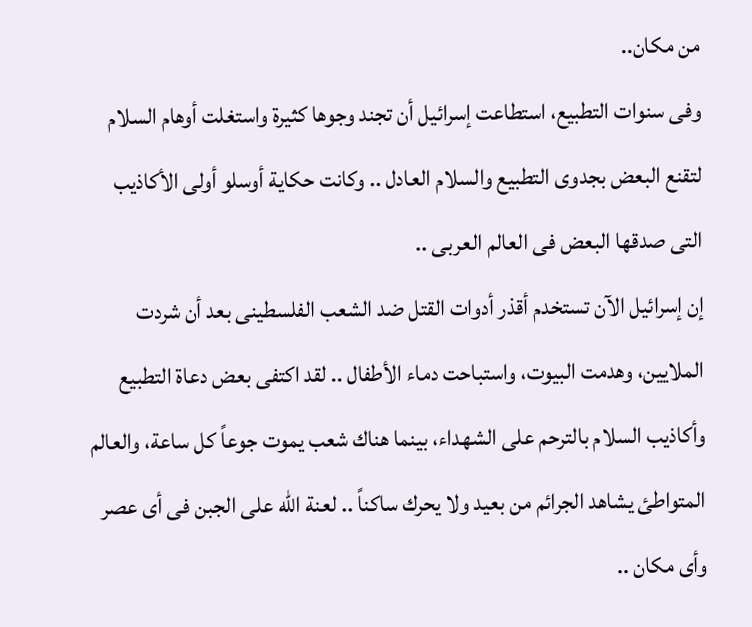من مكان..
وفى سنوات التطبيع، استطاعت إسرائيل أن تجند وجوها كثيرة واستغلت أوهام السلام لتقنع البعض بجدوى التطبيع والسلام العادل .. وكانت حكاية أوسلو أولى الأكاذيب التى صدقها البعض فى العالم العربى ..
إن إسرائيل الآن تستخدم أقذر أدوات القتل ضد الشعب الفلسطينى بعد أن شردت الملايين، وهدمت البيوت، واستباحت دماء الأطفال .. لقد اكتفى بعض دعاة التطبيع وأكاذيب السلام بالترحم على الشهداء، بينما هناك شعب يموت جوعاً كل ساعة، والعالم المتواطئ يشاهد الجرائم من بعيد ولا يحرك ساكناً .. لعنة الله على الجبن فى أى عصر وأى مكان ..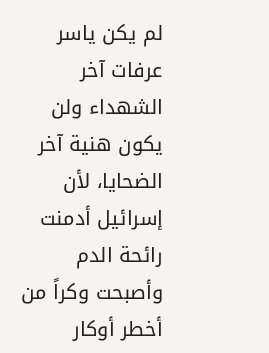لم يكن ياسر عرفات آخر الشهداء ولن يكون هنية آخر الضحايا، لأن إسرائيل أدمنت رائحة الدم وأصبحت وكراً من أخطر أوكار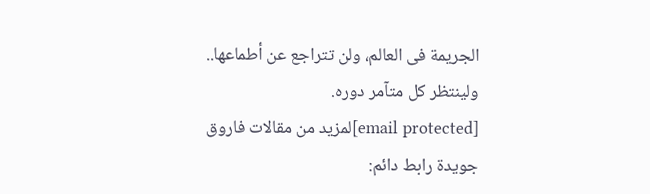الجريمة فى العالم، ولن تتراجع عن أطماعها.. ولينتظر كل متآمر دوره.
[email protected]لمزيد من مقالات فاروق جويدة رابط دائم: